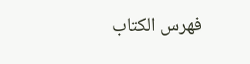فهرس الكتاب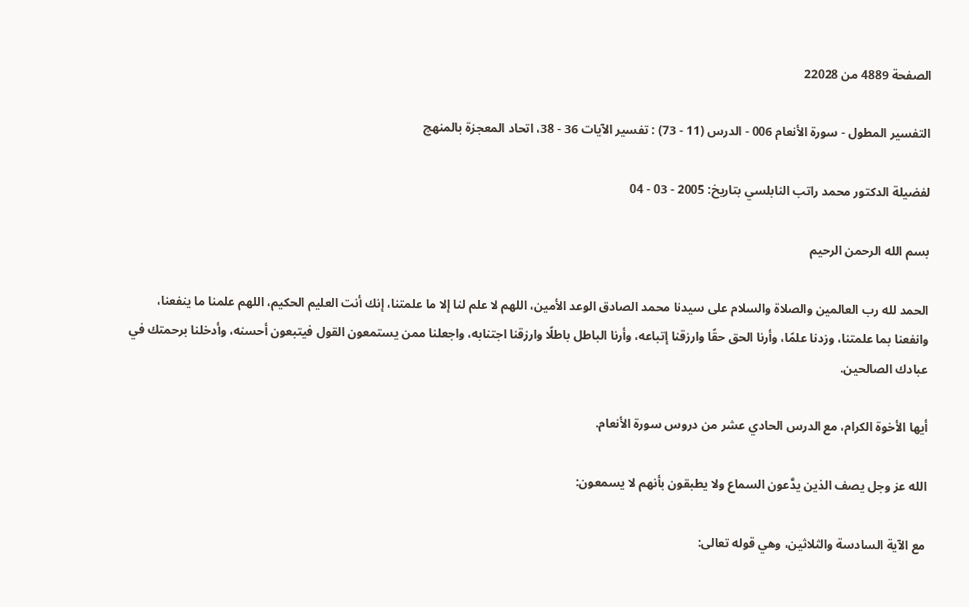الصفحة 4889 من 22028

التفسير المطول - سورة الأنعام 006 - الدرس (11 - 73) : تفسير الآيات 36 - 38، اتحاد المعجزة بالمنهج

لفضيلة الدكتور محمد راتب النابلسي بتاريخ: 2005 - 03 - 04

بسم الله الرحمن الرحيم

الحمد لله رب العالمين والصلاة والسلام على سيدنا محمد الصادق الوعد الأمين، اللهم لا علم لنا إلا ما علمتنا، إنك أنت العليم الحكيم، اللهم علمنا ما ينفعنا، وانفعنا بما علمتنا، وزدنا علمًا، وأرنا الحق حقًا وارزقنا إتباعه، وأرنا الباطل باطلًا وارزقنا اجتنابه، واجعلنا ممن يستمعون القول فيتبعون أحسنه، وأدخلنا برحمتك في عبادك الصالحين.

أيها الأخوة الكرام، مع الدرس الحادي عشر من دروس سورة الأنعام.

الله عز وجل يصف الذين يدَّعون السماع ولا يطبقون بأنهم لا يسمعون:

مع الآية السادسة والثلاثين، وهي قوله تعالى: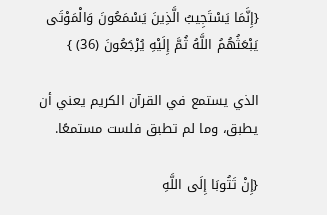{إِنَّمَا يَسْتَجِيبُ الَّذِينَ يَسْمَعُونَ وَالْمَوْتَى يَبْعَثُهُمُ اللَّهُ ثُمَّ إِلَيْهِ يُرْجَعُونَ (36) }

الذي يستمع في القرآن الكريم يعني أن يطبق، وما لم تطبق فلست مستمعًا.

{إِنْ تَتُوبَا إِلَى اللَّهِ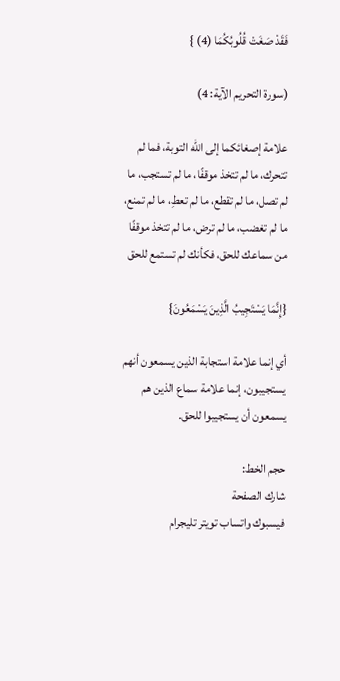فَقَدْ صَغَتْ قُلُوبُكُمَا (4) }

(سورة التحريم الآية: 4)

علامة إصغائكما إلى الله التوبة، فما لم تتحرك، ما لم تتخذ موقفًا، ما لم تستجب، ما لم تصل، ما لم تقطع، ما لم تعطِ، ما لم تمنع، ما لم تغضب، ما لم ترض، ما لم تتخذ موقفًا من سماعك للحق، فكأنك لم تستمع للحق

{إِنَّمَا يَسْتَجِيبُ الَّذِينَ يَسْمَعُونَ}

أي إنما علامة استجابة الذين يسمعون أنهم يستجيبون، إنما علامة سماع الذين هم يسمعون أن يستجيبوا للحق.

حجم الخط:
شارك الصفحة
فيسبوك واتساب تويتر تليجرام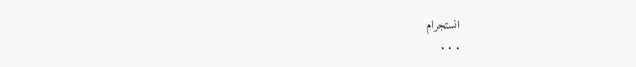انستجرام
. . .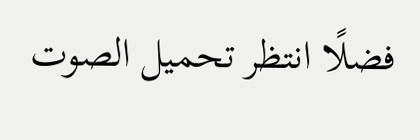فضلًا انتظر تحميل الصوت